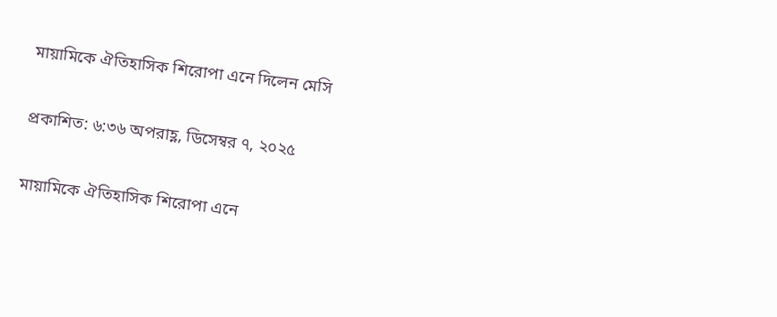মায়ামিকে ঐতিহাসিক শিরোপা এনে দিলেন মেসি

প্রকাশিত: ৬:৩৬ অপরাহ্ণ, ডিসেম্বর ৭, ২০২৫

মায়ামিকে ঐতিহাসিক শিরোপা এনে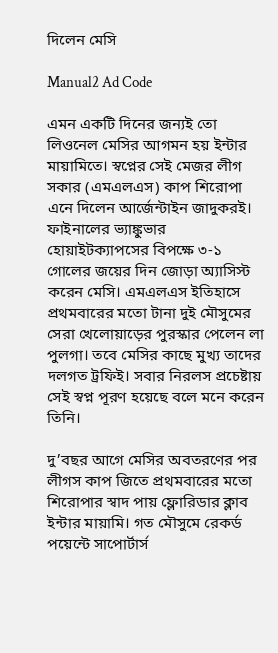দিলেন মেসি

Manual2 Ad Code

এমন একটি দিনের জন্যই তো লিওনেল মেসির আগমন হয় ইন্টার মায়ামিতে। স্বপ্নের সেই মেজর লীগ সকার (এমএলএস) কাপ শিরোপা এনে দিলেন আর্জেন্টাইন জাদুকরই। ফাইনালের ভ্যাঙ্কুভার হোয়াইটক্যাপসের বিপক্ষে ৩-১ গোলের জয়ের দিন জোড়া অ্যাসিস্ট করেন মেসি। এমএলএস ইতিহাসে প্রথমবারের মতো টানা দুই মৌসুমের সেরা খেলোয়াড়ের পুরস্কার পেলেন লা পুলগা। তবে মেসির কাছে মুখ্য তাদের দলগত ট্রফিই। সবার নিরলস প্রচেষ্টায় সেই স্বপ্ন পূরণ হয়েছে বলে মনে করেন তিনি।

দু’বছর আগে মেসির অবতরণের পর লীগস কাপ জিতে প্রথমবারের মতো শিরোপার স্বাদ পায় ফ্লোরিডার ক্লাব ইন্টার মায়ামি। গত মৌসুমে রেকর্ড পয়েন্টে সাপোর্টার্স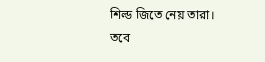শিল্ড জিতে নেয় তারা। তবে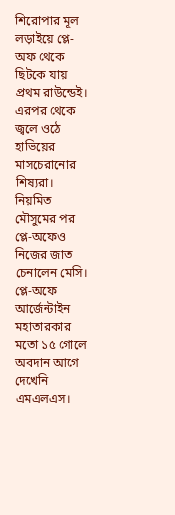শিরোপার মূল লড়াইয়ে প্লে-অফ থেকে ছিটকে যায় প্রথম রাউন্ডেই। এরপর থেকে জ্বলে ওঠে হাভিয়ের মাসচেরানোর শিষ্যরা। নিয়মিত মৌসুমের পর প্লে-অফেও নিজের জাত চেনালেন মেসি। প্লে-অফে আর্জেন্টাইন মহাতারকার মতো ১৫ গোলে অবদান আগে দেখেনি এমএলএস।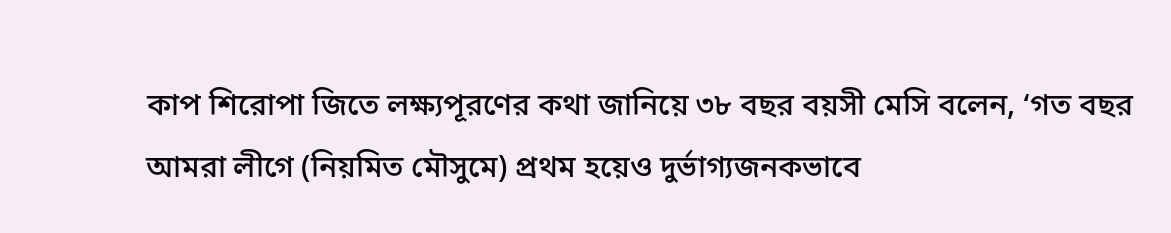কাপ শিরোপা জিতে লক্ষ্যপূরণের কথা জানিয়ে ৩৮ বছর বয়সী মেসি বলেন, ‘গত বছর আমরা লীগে (নিয়মিত মৌসুমে) প্রথম হয়েও দুর্ভাগ্যজনকভাবে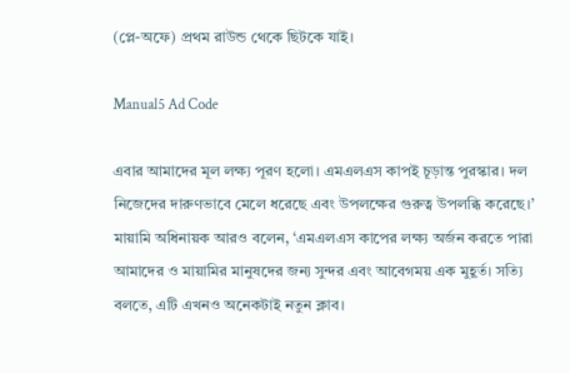(প্লে-অফে) প্রথম রাউন্ড থেকে ছিটকে যাই।

Manual5 Ad Code

এবার আমাদের মূল লক্ষ্য পূরণ হলো। এমএলএস কাপই চূড়ান্ত পুরস্কার। দল নিজেদের দারুণভাবে মেলে ধরেছে এবং উপলক্ষের গুরুত্ব উপলব্ধি করেছে।’ মায়ামি অধিনায়ক আরও বলেন, ‘এমএলএস কাপের লক্ষ্য অর্জন করতে পারা আমাদের ও মায়ামির মানুষদের জন্য সুন্দর এবং আবেগময় এক মুহূর্ত। সত্যি বলতে, এটি এখনও অনেকটাই নতুন ক্লাব।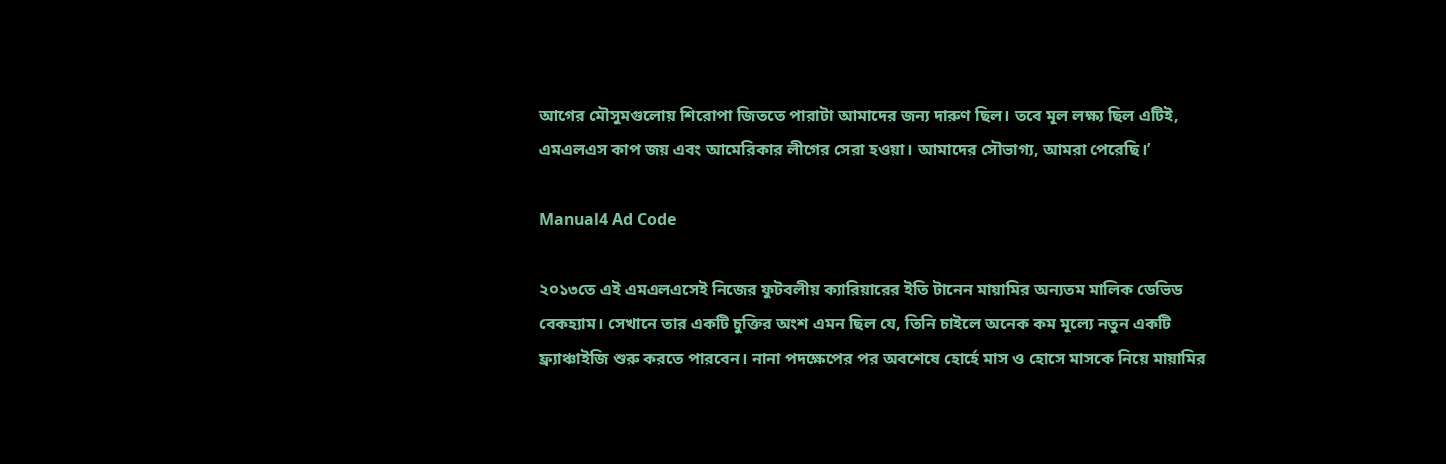আগের মৌসুমগুলোয় শিরোপা জিততে পারাটা আমাদের জন্য দারুণ ছিল। তবে মূল লক্ষ্য ছিল এটিই, এমএলএস কাপ জয় এবং আমেরিকার লীগের সেরা হওয়া। আমাদের সৌভাগ্য, আমরা পেরেছি।’

Manual4 Ad Code

২০১৩তে এই এমএলএসেই নিজের ফুটবলীয় ক্যারিয়ারের ইতি টানেন মায়ামির অন্যতম মালিক ডেভিড বেকহ্যাম। সেখানে তার একটি চুক্তির অংশ এমন ছিল যে, তিনি চাইলে অনেক কম মূল্যে নতুন একটি ফ্র্যাঞ্চাইজি শুরু করতে পারবেন। নানা পদক্ষেপের পর অবশেষে হোর্হে মাস ও হোসে মাসকে নিয়ে মায়ামির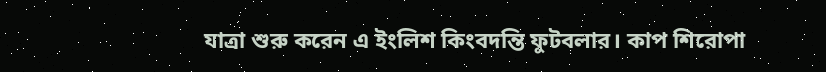যাত্রা শুরু করেন এ ইংলিশ কিংবদন্তি ফুটবলার। কাপ শিরোপা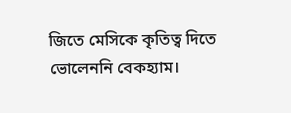জিতে মেসিকে কৃতিত্ব দিতে ভোলেননি বেকহ্যাম।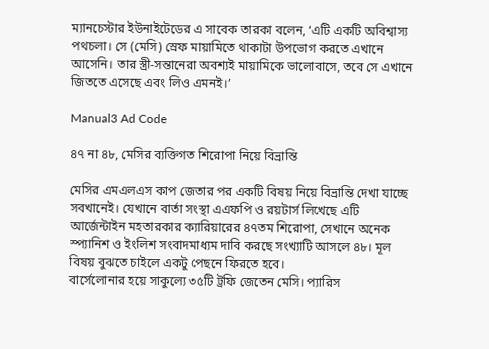ম্যানচেস্টার ইউনাইটেডের এ সাবেক তারকা বলেন, ‘এটি একটি অবিশ্বাস্য পথচলা। সে (মেসি) স্রেফ মায়ামিতে থাকাটা উপভোগ করতে এখানে আসেনি। তার স্ত্রী-সন্তানেরা অবশ্যই মায়ামিকে ভালোবাসে, তবে সে এখানে জিততে এসেছে এবং লিও এমনই।’

Manual3 Ad Code

৪৭ না ৪৮, মেসির ব্যক্তিগত শিরোপা নিয়ে বিভ্রান্তি

মেসির এমএলএস কাপ জেতার পর একটি বিষয় নিয়ে বিভ্রান্তি দেখা যাচ্ছে সবখানেই। যেখানে বার্তা সংস্থা এএফপি ও রয়টার্স লিখেছে এটি আর্জেন্টাইন মহতারকার ক্যারিয়ারের ৪৭তম শিরোপা, সেখানে অনেক স্প্যানিশ ও ইংলিশ সংবাদমাধ্যম দাবি করছে সংখ্যাটি আসলে ৪৮। মূল বিষয় বুঝতে চাইলে একটু পেছনে ফিরতে হবে।
বার্সেলোনার হয়ে সাকুল্যে ৩৫টি ট্রফি জেতেন মেসি। প্যারিস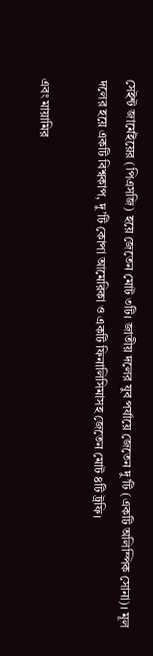সেইন্ট জার্মেইয়ের (পিএসজি) হয়ে জেতেন মোট ৩টি। জাতীয় দলের যুব পর্যায়ে জেতেন দু’টি (একটি অলিম্পিক সোনা)। মূল দলের হয়ে একটি বিশ্বকাপ, দু’টি কোপা আমেরিকা ও একটি ফিনালিসিমাসহ জেতেন মোট ৪টি ট্রফি।

এবং মায়ামির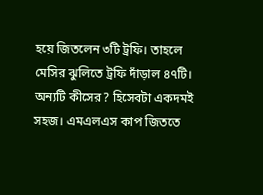হয়ে জিতলেন ৩টি ট্রফি। তাহলে মেসির ঝুলিতে ট্রফি দাঁড়াল ৪৭টি। অন্যটি কীসের? হিসেবটা একদমই সহজ। এমএলএস কাপ জিততে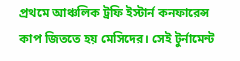প্রথমে আঞ্চলিক ট্রফি ইস্টার্ন কনফারেন্স কাপ জিততে হয় মেসিদের। সেই টুর্নামেন্ট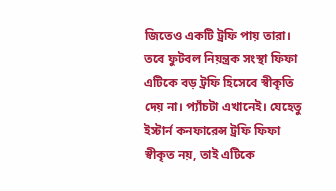জিতেও একটি ট্রফি পায় তারা। তবে ফুটবল নিয়ন্ত্রক সংস্থা ফিফা এটিকে বড় ট্রফি হিসেবে স্বীকৃতি দেয় না। প্যাঁচটা এখানেই। যেহেতু ইস্টার্ন কনফারেন্স ট্রফি ফিফা স্বীকৃত নয়, তাই এটিকে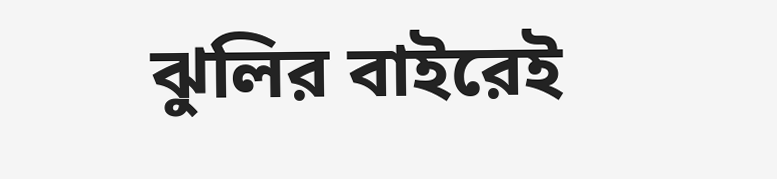ঝুলির বাইরেই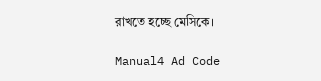রাখতে হচ্ছে মেসিকে।

Manual4 Ad Code